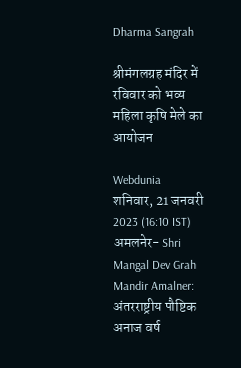Dharma Sangrah

श्रीमंगलग्रह मंदिर में रविवार को भव्य महिला कृषि मेले का आयोजन

Webdunia
शनिवार, 21 जनवरी 2023 (16:10 IST)
अमलनेर- Shri Mangal Dev Grah Mandir Amalner: अंतरराष्ट्रीय पौष्टिक अनाज वर्ष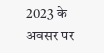2023 के अवसर पर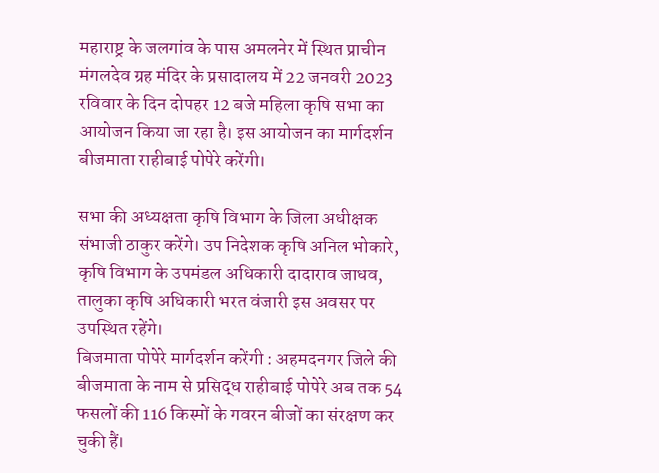महाराष्ट्र के जलगांव के पास अमलनेर में स्थित प्राचीन मंगलदेव ग्रह मंदिर के प्रसादालय में 22 जनवरी 2023 रविवार के दिन दोपहर 12 बजे महिला कृषि सभा का आयोजन किया जा रहा है। इस आयोजन का मार्गदर्शन बीजमाता राहीबाई पोपेरे करेंगी।

सभा की अध्यक्षता कृषि विभाग के जिला अधीक्षक संभाजी ठाकुर करेंगे। उप निदेशक कृषि अनिल भोकारे, कृषि विभाग के उपमंडल अधिकारी दादाराव जाधव, तालुका कृषि अधिकारी भरत वंजारी इस अवसर पर उपस्थित रहेंगे।
बिजमाता पोपेरे मार्गदर्शन करेंगी : अहमदनगर जिले की बीजमाता के नाम से प्रसिद्ध राहीबाई पोपेरे अब तक 54 फसलों की 116 किस्मों के गवरन बीजों का संरक्षण कर चुकी हैं।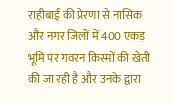राहीबाई की प्रेरणा से नासिक और नगर जिलों में 400 एकड़ भूमि पर गवरन किस्मों की खेती की जा रही है और उनके द्वारा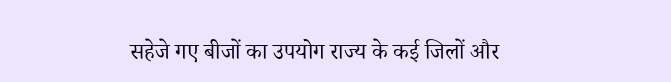सहेजे गए बीजों का उपयोग राज्य के कई जिलों और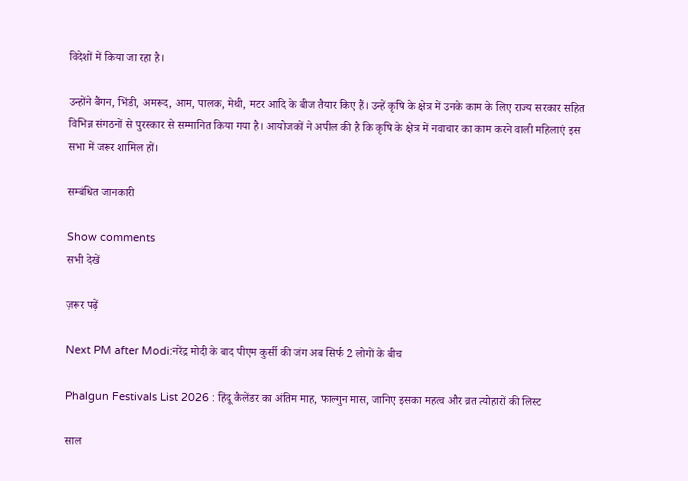विदेशों में किया जा रहा है।

उन्होंने बैंगन, भिंडी, अमरूद, आम, पालक, मेथी, मटर आदि के बीज तैयार किए हैं। उन्हें कृषि के क्षेत्र में उनके काम के लिए राज्य सरकार सहित विभिन्न संगठनों से पुरस्कार से सम्मानित किया गया है। आयोजकों ने अपील की है कि कृषि के क्षेत्र में नवाचार का काम करने वाली महिलाएं इस सभा में जरूर शामिल हों।

सम्बंधित जानकारी

Show comments
सभी देखें

ज़रूर पढ़ें

Next PM after Modi:नरेंद्र मोदी के बाद पीएम कुर्सी की जंग अब सिर्फ 2 लोगों के बीच

Phalgun Festivals List 2026 : हिंदू कैलेंडर का अंतिम माह, फाल्गुन मास, जानिए इसका महत्व और व्रत त्योहारों की लिस्ट

साल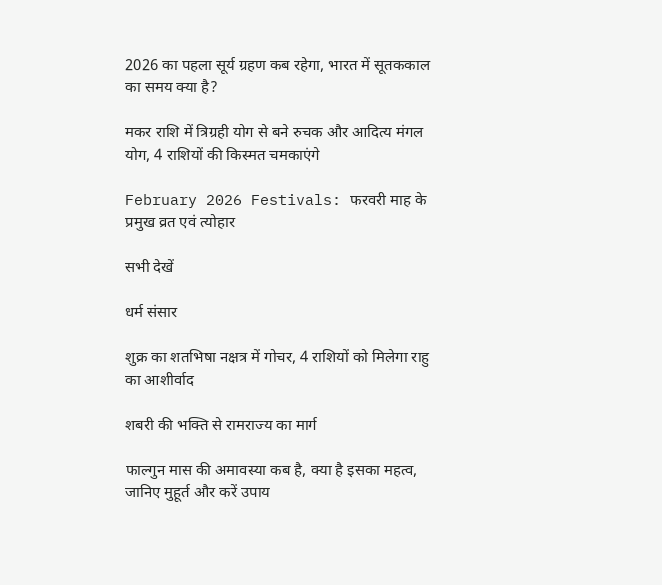2026 का पहला सूर्य ग्रहण कब रहेगा, भारत में सूतककाल का समय क्या है?

मकर राशि में त्रिग्रही योग से बने रुचक और आदित्य मंगल योग, 4 राशियों की किस्मत चमकाएंगे

February 2026 Festivals: फरवरी माह के प्रमुख व्रत एवं त्योहार

सभी देखें

धर्म संसार

शुक्र का शतभिषा नक्षत्र में गोचर, 4 राशियों को मिलेगा राहु का आशीर्वाद

शबरी की भक्ति से रामराज्य का मार्ग

फाल्गुन मास की अमावस्या कब है, क्या है इसका महत्व, जानिए मुहूर्त और करें उपाय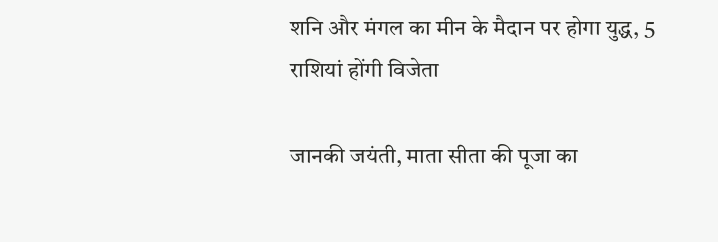शनि और मंगल का मीन के मैदान पर होगा युद्ध, 5 राशियां होंगी विजेता

जानकी जयंती, माता सीता की पूजा का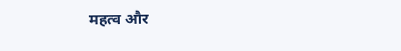महत्व और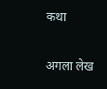कथा

अगला लेख